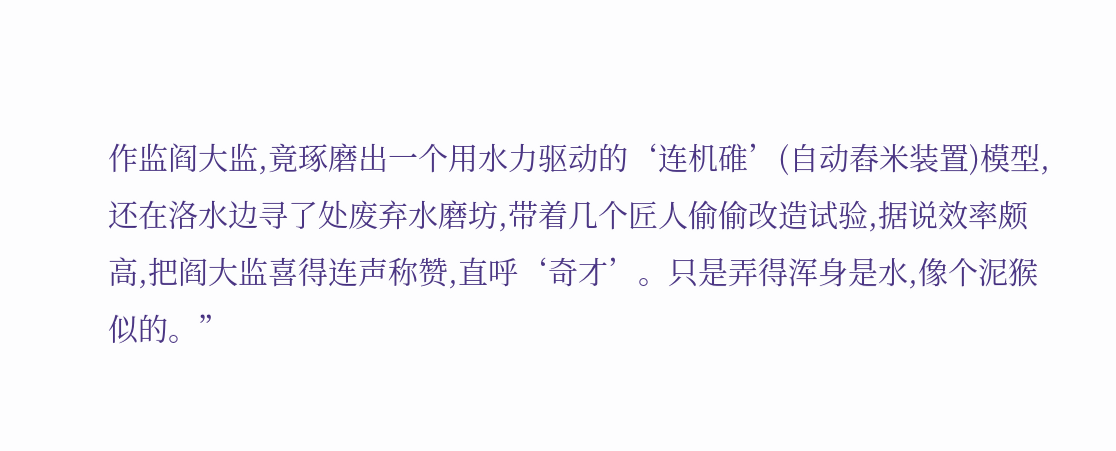作监阎大监,竟琢磨出一个用水力驱动的‘连机碓’(自动舂米装置)模型,还在洛水边寻了处废弃水磨坊,带着几个匠人偷偷改造试验,据说效率颇高,把阎大监喜得连声称赞,直呼‘奇才’。只是弄得浑身是水,像个泥猴似的。”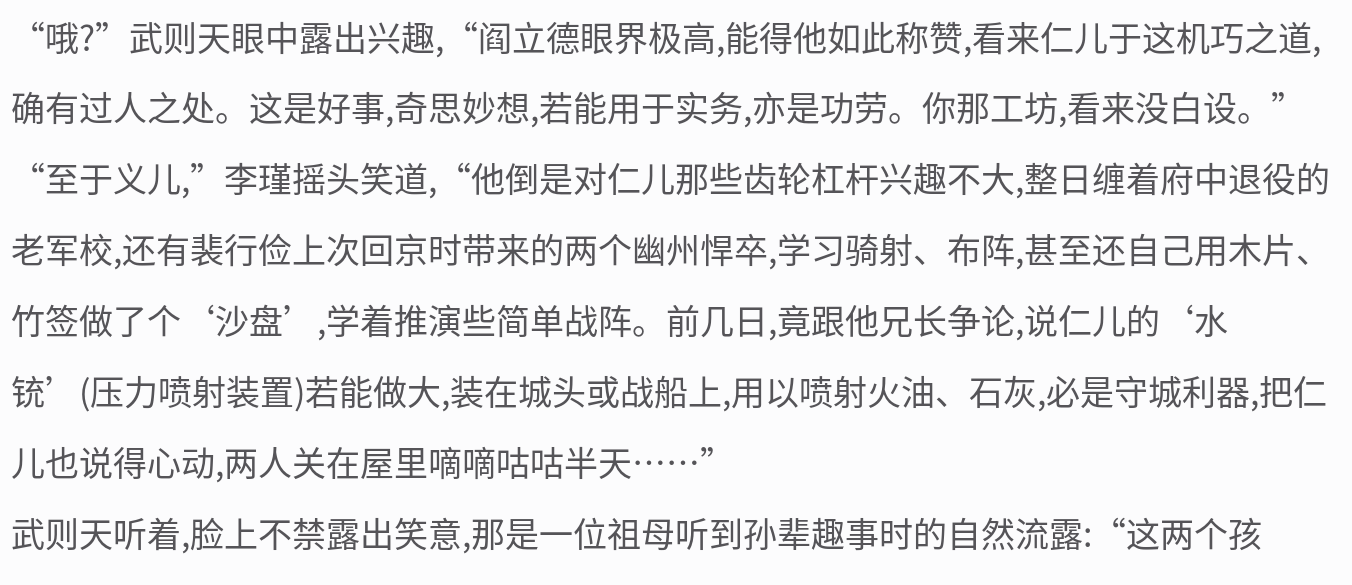“哦?”武则天眼中露出兴趣,“阎立德眼界极高,能得他如此称赞,看来仁儿于这机巧之道,确有过人之处。这是好事,奇思妙想,若能用于实务,亦是功劳。你那工坊,看来没白设。”
“至于义儿,”李瑾摇头笑道,“他倒是对仁儿那些齿轮杠杆兴趣不大,整日缠着府中退役的老军校,还有裴行俭上次回京时带来的两个幽州悍卒,学习骑射、布阵,甚至还自己用木片、竹签做了个‘沙盘’,学着推演些简单战阵。前几日,竟跟他兄长争论,说仁儿的‘水铳’(压力喷射装置)若能做大,装在城头或战船上,用以喷射火油、石灰,必是守城利器,把仁儿也说得心动,两人关在屋里嘀嘀咕咕半天……”
武则天听着,脸上不禁露出笑意,那是一位祖母听到孙辈趣事时的自然流露:“这两个孩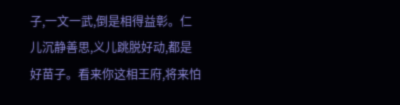子,一文一武,倒是相得益彰。仁儿沉静善思,义儿跳脱好动,都是好苗子。看来你这相王府,将来怕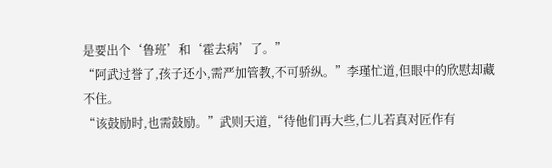是要出个‘鲁班’和‘霍去病’了。”
“阿武过誉了,孩子还小,需严加管教,不可骄纵。”李瑾忙道,但眼中的欣慰却藏不住。
“该鼓励时,也需鼓励。”武则天道,“待他们再大些,仁儿若真对匠作有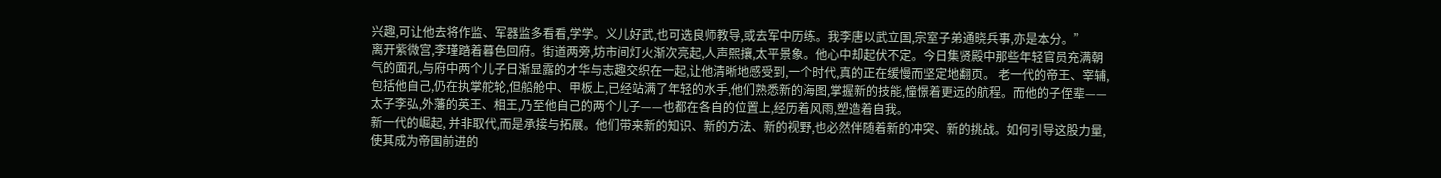兴趣,可让他去将作监、军器监多看看,学学。义儿好武,也可选良师教导,或去军中历练。我李唐以武立国,宗室子弟通晓兵事,亦是本分。”
离开紫微宫,李瑾踏着暮色回府。街道两旁,坊市间灯火渐次亮起,人声熙攘,太平景象。他心中却起伏不定。今日集贤殿中那些年轻官员充满朝气的面孔,与府中两个儿子日渐显露的才华与志趣交织在一起,让他清晰地感受到,一个时代,真的正在缓慢而坚定地翻页。 老一代的帝王、宰辅,包括他自己,仍在执掌舵轮,但船舱中、甲板上,已经站满了年轻的水手,他们熟悉新的海图,掌握新的技能,憧憬着更远的航程。而他的子侄辈——太子李弘,外藩的英王、相王,乃至他自己的两个儿子——也都在各自的位置上,经历着风雨,塑造着自我。
新一代的崛起, 并非取代,而是承接与拓展。他们带来新的知识、新的方法、新的视野,也必然伴随着新的冲突、新的挑战。如何引导这股力量,使其成为帝国前进的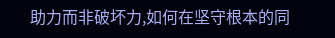助力而非破坏力,如何在坚守根本的同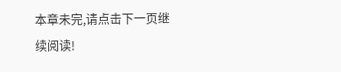本章未完,请点击下一页继续阅读!